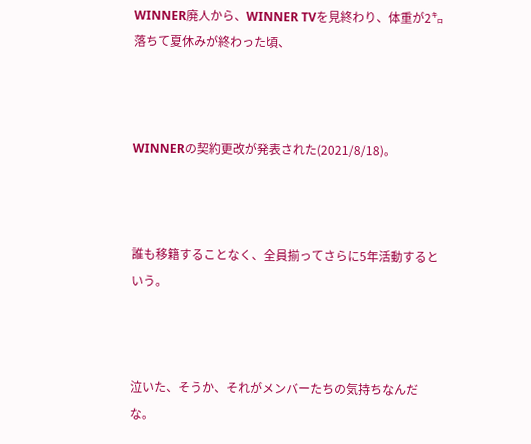WINNER廃人から、WINNER TVを見終わり、体重が2㌔落ちて夏休みが終わった頃、



WINNERの契約更改が発表された(2021/8/18)。



誰も移籍することなく、全員揃ってさらに5年活動するという。



泣いた、そうか、それがメンバーたちの気持ちなんだな。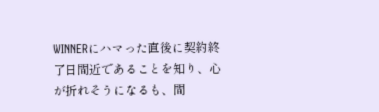WINNERにハマった直後に契約終了日間近であることを知り、心が折れそうになるも、間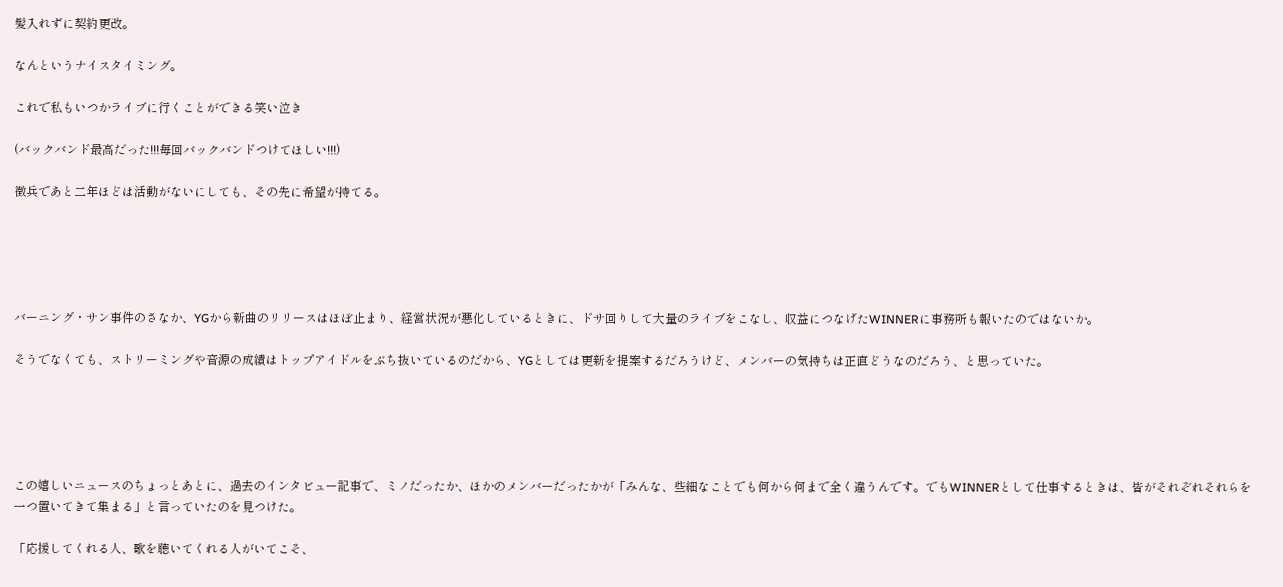髪入れずに契約更改。

なんというナイスタイミング。

これで私もいつかライブに行くことができる笑い泣き

(バックバンド最高だった!!!毎回バックバンドつけてほしい!!!)

徴兵であと二年ほどは活動がないにしても、その先に希望が持てる。





バーニング・サン事件のさなか、YGから新曲のリリースはほぼ止まり、経営状況が悪化しているときに、ドサ回りして大量のライブをこなし、収益につなげたWINNERに事務所も報いたのではないか。

そうでなくても、ストリーミングや音源の成績はトップアイドルをぶち抜いているのだから、YGとしては更新を提案するだろうけど、メンバーの気持ちは正直どうなのだろう、と思っていた。





この嬉しいニュースのちょっとあとに、過去のインタビュー記事で、ミノだったか、ほかのメンバーだったかが「みんな、些細なことでも何から何まで全く違うんです。でもWINNERとして仕事するときは、皆がそれぞれそれらを一つ置いてきて集まる」と言っていたのを見つけた。

「応援してくれる人、歌を聴いてくれる人がいてこそ、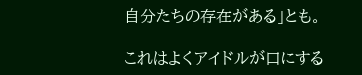自分たちの存在がある」とも。

これはよくアイドルが口にする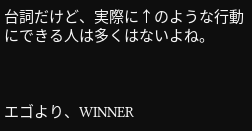台詞だけど、実際に↑のような行動にできる人は多くはないよね。



エゴより、WINNER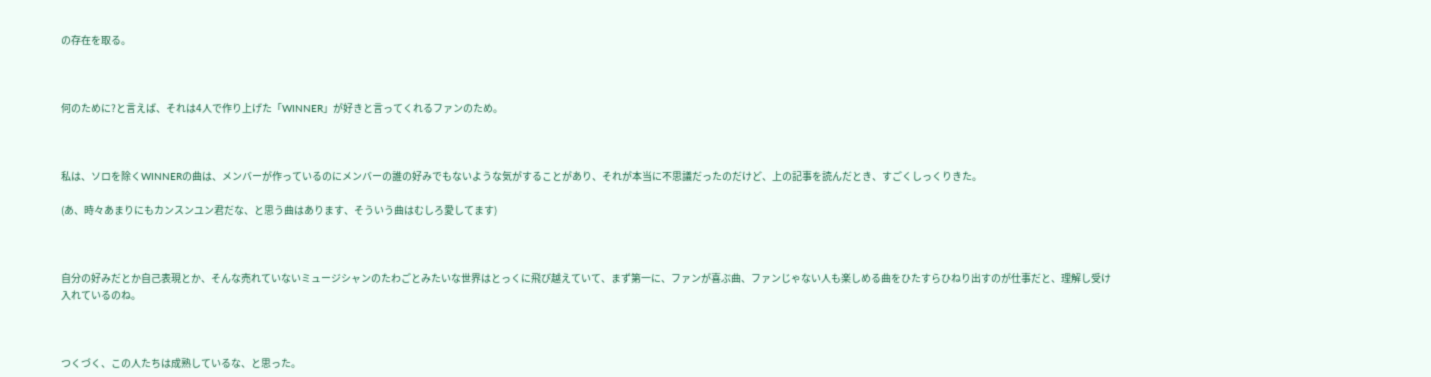の存在を取る。



何のために?と言えば、それは4人で作り上げた「WINNER」が好きと言ってくれるファンのため。



私は、ソロを除くWINNERの曲は、メンバーが作っているのにメンバーの誰の好みでもないような気がすることがあり、それが本当に不思議だったのだけど、上の記事を読んだとき、すごくしっくりきた。

(あ、時々あまりにもカンスンユン君だな、と思う曲はあります、そういう曲はむしろ愛してます)



自分の好みだとか自己表現とか、そんな売れていないミュージシャンのたわごとみたいな世界はとっくに飛び越えていて、まず第一に、ファンが喜ぶ曲、ファンじゃない人も楽しめる曲をひたすらひねり出すのが仕事だと、理解し受け入れているのね。



つくづく、この人たちは成熟しているな、と思った。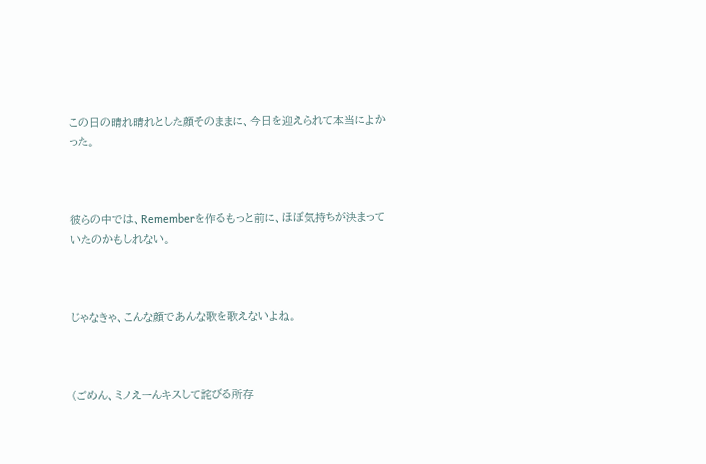この日の晴れ晴れとした顔そのままに、今日を迎えられて本当によかった。



彼らの中では、Rememberを作るもっと前に、ほぼ気持ちが決まっていたのかもしれない。



じゃなきゃ、こんな顔であんな歌を歌えないよね。



(ごめん、ミノえーんキスして詫びる所存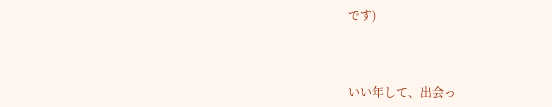です)



いい年して、出会っ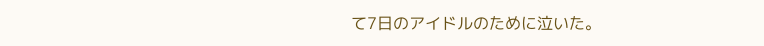て7日のアイドルのために泣いた。